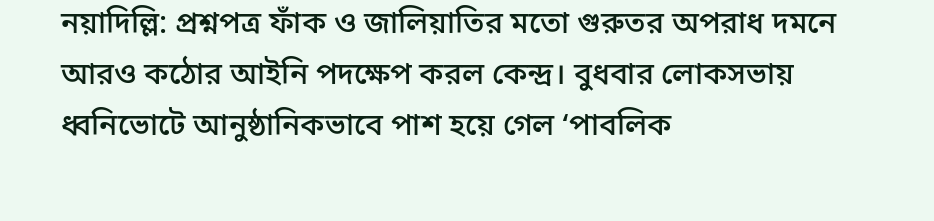নয়াদিল্লি: প্রশ্নপত্র ফাঁক ও জালিয়াতির মতো গুরুতর অপরাধ দমনে আরও কঠোর আইনি পদক্ষেপ করল কেন্দ্র। বুধবার লোকসভায় ধ্বনিভোটে আনুষ্ঠানিকভাবে পাশ হয়ে গেল ‘পাবলিক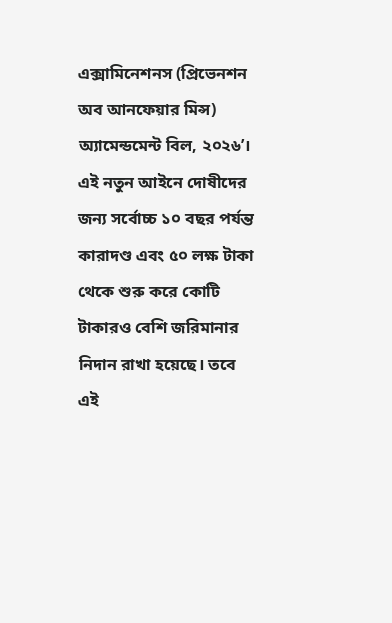এক্সামিনেশনস (প্রিভেনশন অব আনফেয়ার মিন্স) অ্যামেন্ডমেন্ট বিল, ২০২৬’। এই নতুন আইনে দোষীদের জন্য সর্বোচ্চ ১০ বছর পর্যন্ত কারাদণ্ড এবং ৫০ লক্ষ টাকা থেকে শুরু করে কোটি টাকারও বেশি জরিমানার নিদান রাখা হয়েছে। তবে এই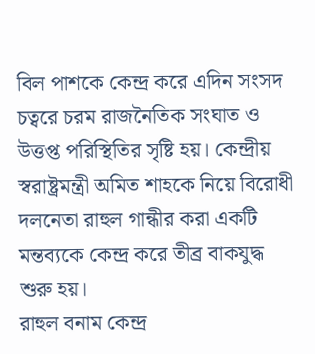বিল পাশকে কেন্দ্র করে এদিন সংসদ চত্বরে চরম রাজনৈতিক সংঘাত ও উত্তপ্ত পরিস্থিতির সৃষ্টি হয়। কেন্দ্রীয় স্বরাষ্ট্রমন্ত্রী অমিত শাহকে নিয়ে বিরোধী দলনেতা রাহুল গান্ধীর করা একটি মন্তব্যকে কেন্দ্র করে তীব্র বাকযুদ্ধ শুরু হয়।
রাহুল বনাম কেন্দ্র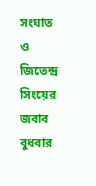সংঘাত ও জিতেন্দ্র সিংয়ের জবাব
বুধবার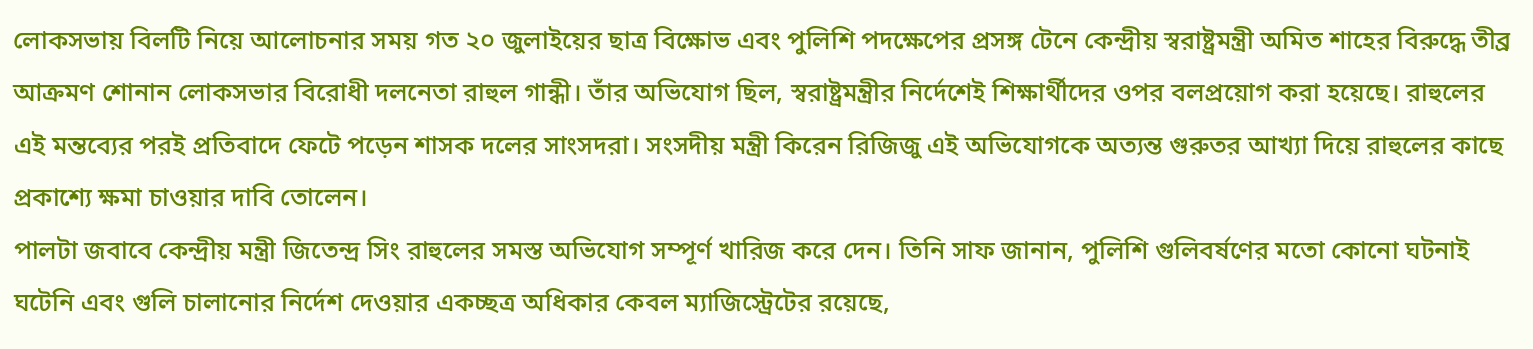লোকসভায় বিলটি নিয়ে আলোচনার সময় গত ২০ জুলাইয়ের ছাত্র বিক্ষোভ এবং পুলিশি পদক্ষেপের প্রসঙ্গ টেনে কেন্দ্রীয় স্বরাষ্ট্রমন্ত্রী অমিত শাহের বিরুদ্ধে তীব্র আক্রমণ শোনান লোকসভার বিরোধী দলনেতা রাহুল গান্ধী। তাঁর অভিযোগ ছিল, স্বরাষ্ট্রমন্ত্রীর নির্দেশেই শিক্ষার্থীদের ওপর বলপ্রয়োগ করা হয়েছে। রাহুলের এই মন্তব্যের পরই প্রতিবাদে ফেটে পড়েন শাসক দলের সাংসদরা। সংসদীয় মন্ত্রী কিরেন রিজিজু এই অভিযোগকে অত্যন্ত গুরুতর আখ্যা দিয়ে রাহুলের কাছে প্রকাশ্যে ক্ষমা চাওয়ার দাবি তোলেন।
পালটা জবাবে কেন্দ্রীয় মন্ত্রী জিতেন্দ্র সিং রাহুলের সমস্ত অভিযোগ সম্পূর্ণ খারিজ করে দেন। তিনি সাফ জানান, পুলিশি গুলিবর্ষণের মতো কোনো ঘটনাই ঘটেনি এবং গুলি চালানোর নির্দেশ দেওয়ার একচ্ছত্র অধিকার কেবল ম্যাজিস্ট্রেটের রয়েছে,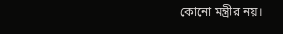কোনো মন্ত্রীর নয়।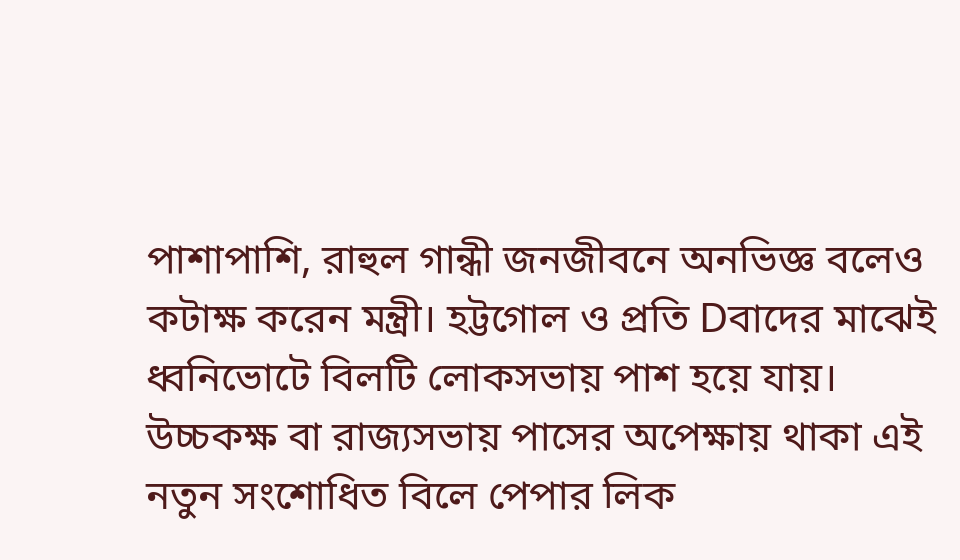পাশাপাশি, রাহুল গান্ধী জনজীবনে অনভিজ্ঞ বলেও কটাক্ষ করেন মন্ত্রী। হট্টগোল ও প্রতি Dবাদের মাঝেই ধ্বনিভোটে বিলটি লোকসভায় পাশ হয়ে যায়। উচ্চকক্ষ বা রাজ্যসভায় পাসের অপেক্ষায় থাকা এই নতুন সংশোধিত বিলে পেপার লিক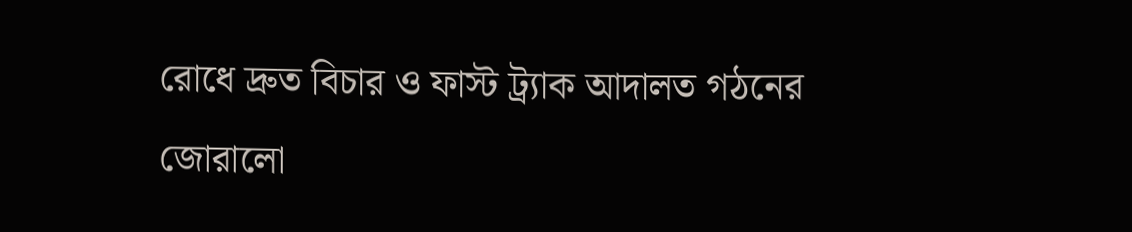রোধে দ্রুত বিচার ও ফাস্ট ট্র্যাক আদালত গঠনের জোরালো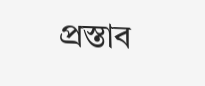প্রস্তাব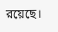রয়েছে।